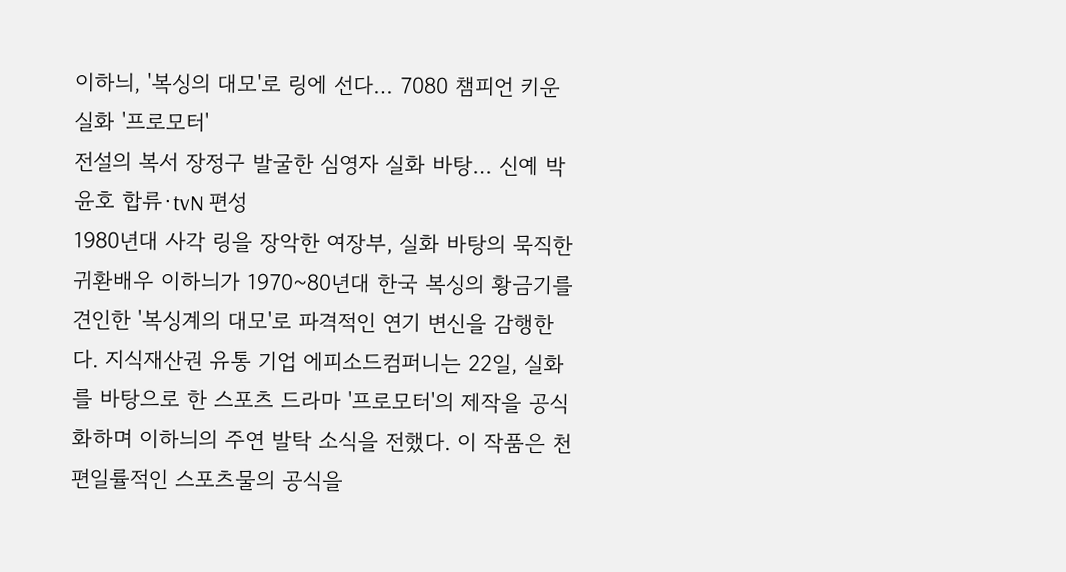이하늬, '복싱의 대모'로 링에 선다… 7080 챔피언 키운 실화 '프로모터'
전설의 복서 장정구 발굴한 심영자 실화 바탕… 신예 박윤호 합류·tvN 편성
1980년대 사각 링을 장악한 여장부, 실화 바탕의 묵직한 귀환배우 이하늬가 1970~80년대 한국 복싱의 황금기를 견인한 '복싱계의 대모'로 파격적인 연기 변신을 감행한다. 지식재산권 유통 기업 에피소드컴퍼니는 22일, 실화를 바탕으로 한 스포츠 드라마 '프로모터'의 제작을 공식화하며 이하늬의 주연 발탁 소식을 전했다. 이 작품은 천편일률적인 스포츠물의 공식을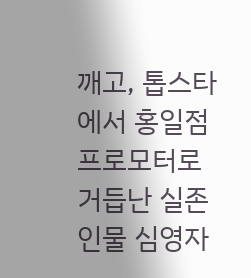깨고, 톱스타에서 홍일점 프로모터로 거듭난 실존 인물 심영자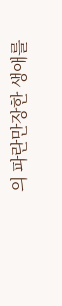의 파란만장한 생애를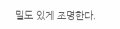밀도 있게 조명한다.